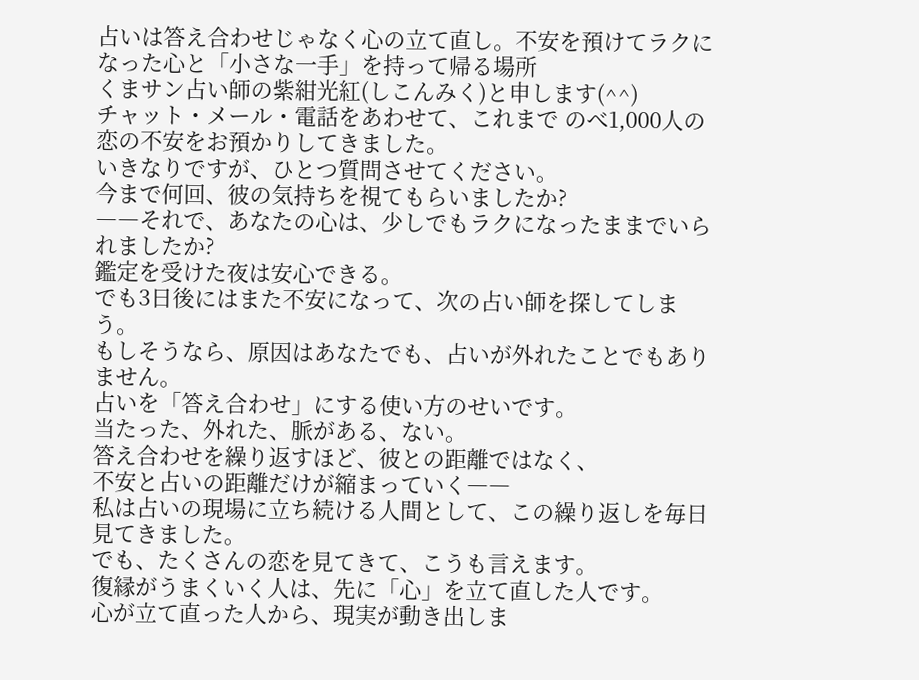占いは答え合わせじゃなく心の立て直し。不安を預けてラクになった心と「小さな一手」を持って帰る場所
くまサン占い師の紫紺光紅(しこんみく)と申します(^^)
チャット・メール・電話をあわせて、これまで のべ1,000人の恋の不安をお預かりしてきました。
いきなりですが、ひとつ質問させてください。
今まで何回、彼の気持ちを視てもらいましたか?
――それで、あなたの心は、少しでもラクになったままでいられましたか?
鑑定を受けた夜は安心できる。
でも3日後にはまた不安になって、次の占い師を探してしまう。
もしそうなら、原因はあなたでも、占いが外れたことでもありません。
占いを「答え合わせ」にする使い方のせいです。
当たった、外れた、脈がある、ない。
答え合わせを繰り返すほど、彼との距離ではなく、
不安と占いの距離だけが縮まっていく――
私は占いの現場に立ち続ける人間として、この繰り返しを毎日見てきました。
でも、たくさんの恋を見てきて、こうも言えます。
復縁がうまくいく人は、先に「心」を立て直した人です。
心が立て直った人から、現実が動き出しま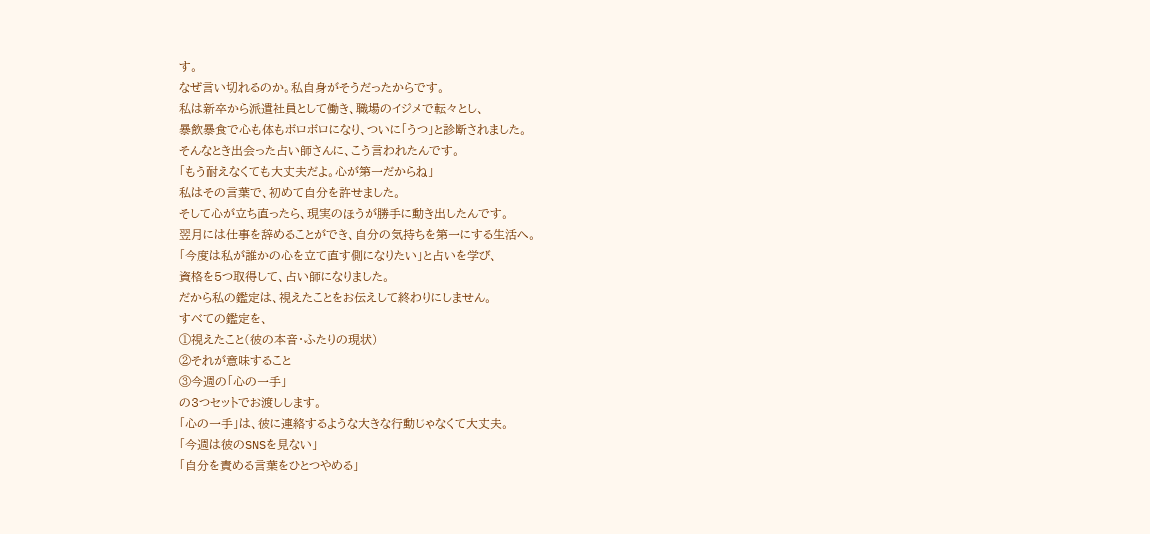す。
なぜ言い切れるのか。私自身がそうだったからです。
私は新卒から派遣社員として働き、職場のイジメで転々とし、
暴飲暴食で心も体もボロボロになり、ついに「うつ」と診断されました。
そんなとき出会った占い師さんに、こう言われたんです。
「もう耐えなくても大丈夫だよ。心が第一だからね」
私はその言葉で、初めて自分を許せました。
そして心が立ち直ったら、現実のほうが勝手に動き出したんです。
翌月には仕事を辞めることができ、自分の気持ちを第一にする生活へ。
「今度は私が誰かの心を立て直す側になりたい」と占いを学び、
資格を5つ取得して、占い師になりました。
だから私の鑑定は、視えたことをお伝えして終わりにしません。
すべての鑑定を、
①視えたこと(彼の本音・ふたりの現状)
②それが意味すること
③今週の「心の一手」
の3つセットでお渡しします。
「心の一手」は、彼に連絡するような大きな行動じゃなくて大丈夫。
「今週は彼のSNSを見ない」
「自分を責める言葉をひとつやめる」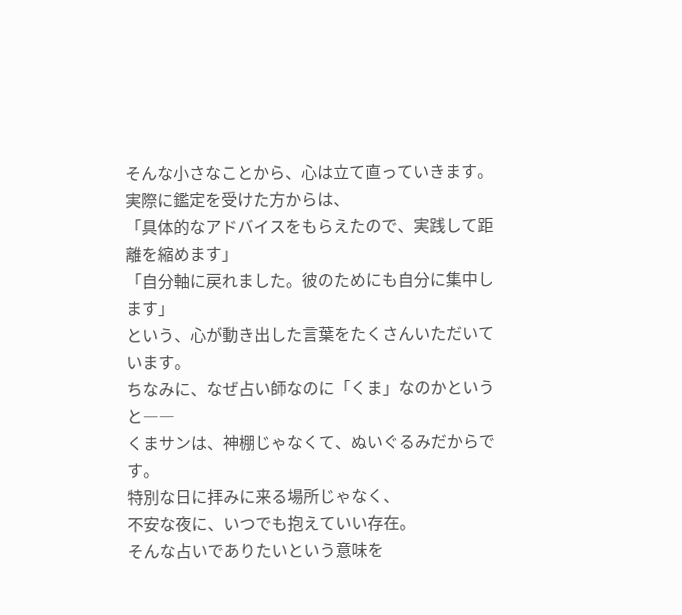そんな小さなことから、心は立て直っていきます。
実際に鑑定を受けた方からは、
「具体的なアドバイスをもらえたので、実践して距離を縮めます」
「自分軸に戻れました。彼のためにも自分に集中します」
という、心が動き出した言葉をたくさんいただいています。
ちなみに、なぜ占い師なのに「くま」なのかというと――
くまサンは、神棚じゃなくて、ぬいぐるみだからです。
特別な日に拝みに来る場所じゃなく、
不安な夜に、いつでも抱えていい存在。
そんな占いでありたいという意味を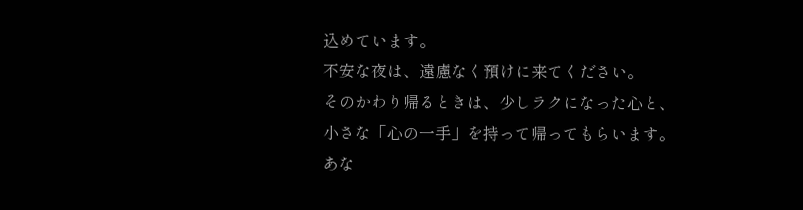込めています。
不安な夜は、遠慮なく預けに来てください。
そのかわり帰るときは、少しラクになった心と、
小さな「心の一手」を持って帰ってもらいます。
あな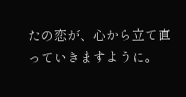たの恋が、心から立て直っていきますように。